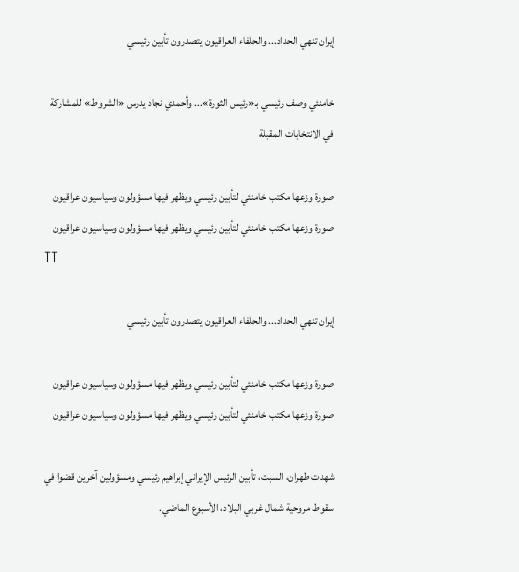إيران تنهي الحداد... والحلفاء العراقيون يتصدرون تأبين رئيسي

خامنئي وصف رئيسي بـ«رئيس الثورة»... وأحمدي نجاد يدرس «الشروط» للمشاركة في الانتخابات المقبلة

صورة وزعها مكتب خامنئي لتأبين رئيسي ويظهر فيها مسؤولون وسياسيون عراقيون
صورة وزعها مكتب خامنئي لتأبين رئيسي ويظهر فيها مسؤولون وسياسيون عراقيون
TT

إيران تنهي الحداد... والحلفاء العراقيون يتصدرون تأبين رئيسي

صورة وزعها مكتب خامنئي لتأبين رئيسي ويظهر فيها مسؤولون وسياسيون عراقيون
صورة وزعها مكتب خامنئي لتأبين رئيسي ويظهر فيها مسؤولون وسياسيون عراقيون

شهدت طهران، السبت، تأبين الرئيس الإيراني إبراهيم رئيسي ومسؤولين آخرين قضوا في سقوط مروحية شمال غربي البلاد، الأسبوع الماضي.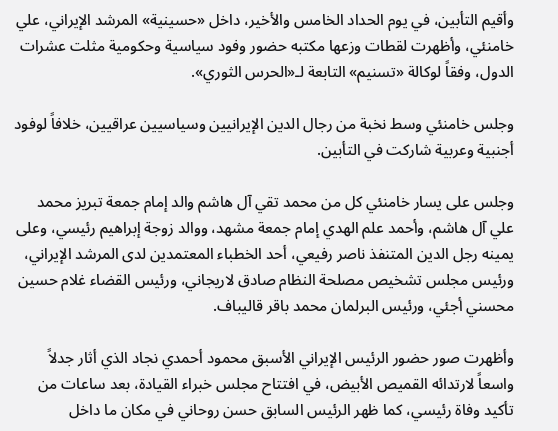وأقيم التأبين، في يوم الحداد الخامس والأخير، داخل «حسينية» المرشد الإيراني، علي خامنئي، وأظهرت لقطات وزعها مكتبه حضور وفود سياسية وحكومية مثلت عشرات الدول، وفقاً لوكالة «تسنيم» التابعة لـ«الحرس الثوري».

وجلس خامنئي وسط نخبة من رجال الدين الإيرانيين وسياسيين عراقيين، خلافاً لوفود أجنبية وعربية شاركت في التأبين.

وجلس على يسار خامنئي كل من محمد تقي آل هاشم والد إمام جمعة تبريز محمد علي آل هاشم، وأحمد علم الهدي إمام جمعة مشهد، ووالد زوجة إبراهيم رئيسي، وعلی یمینه رجل الدين المتنفذ ناصر رفيعي، أحد الخطباء المعتمدين لدى المرشد الإيراني، ورئيس مجلس تشخيص مصلحة النظام صادق لاريجاني، ورئيس القضاء غلام حسين محسني أجئي، ورئيس البرلمان محمد باقر قاليباف.

وأظهرت صور حضور الرئيس الإيراني الأسبق محمود أحمدي نجاد الذي أثار جدلاً واسعاً لارتدائه القميص الأبيض، في افتتاح مجلس خبراء القيادة، بعد ساعات من تأكيد وفاة رئيسي، كما ظهر الرئيس السابق حسن روحاني في مكان ما داخل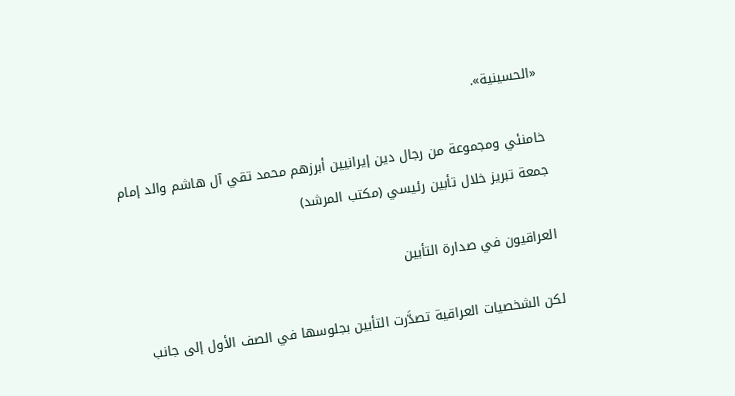«الحسينية».

خامنئي ومجموعة من رجال دين إيرانيين أبرزهم محمد تقي آل هاشم والد إمام جمعة تبريز خلال تأبين رئيسي (مكتب المرشد)

العراقيون في صدارة التأبين

لكن الشخصيات العراقية تصدَّرت التأبين بجلوسها في الصف الأول إلى جانب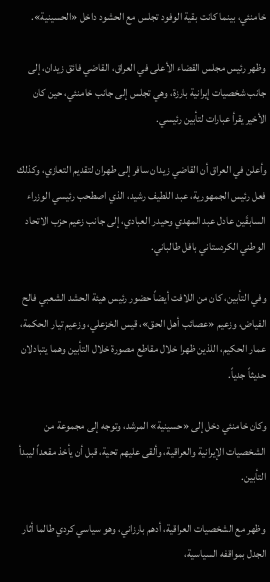خامنئي، بينما كانت بقية الوفود تجلس مع الحشود داخل «الحسينية».

وظهر رئيس مجلس القضاء الأعلى في العراق، القاضي فائق زيدان، إلى جانب شخصيات إيرانية بارزة، وهي تجلس إلى جانب خامنئي، حين كان الأخير يقرأ عبارات لتأبين رئيسي.

وأعلن في العراق أن القاضي زيدان سافر إلى طهران لتقديم التعازي، وكذلك فعل رئيس الجمهورية، عبد اللطيف رشيد، الذي اصطحب رئيسي الوزراء السابقَين عادل عبد المهدي وحيدر العبادي، إلى جانب زعيم حزب الاتحاد الوطني الكردستاني بافل طالباني.

وفي التأبين، كان من اللافت أيضاً حضور رئيس هيئة الحشد الشعبي فالح الفياض، وزعيم «عصائب أهل الحق»، قيس الخزعلي، وزعيم تيار الحكمة، عمار الحكيم، اللذين ظهرا خلال مقاطع مصورة خلال التأبين وهما يتبادلان حديثاً جدياً.

وكان خامنئي دخل إلى «حسينية» المرشد، وتوجه إلى مجموعة من الشخصيات الإيرانية والعراقية، وألقى عليهم تحية، قبل أن يأخذ مقعداً ليبدأ التأبين.

وظهر مع الشخصيات العراقية، أدهم بارزاني، وهو سياسي كردي طالما أثار الجدل بمواقفه السياسية،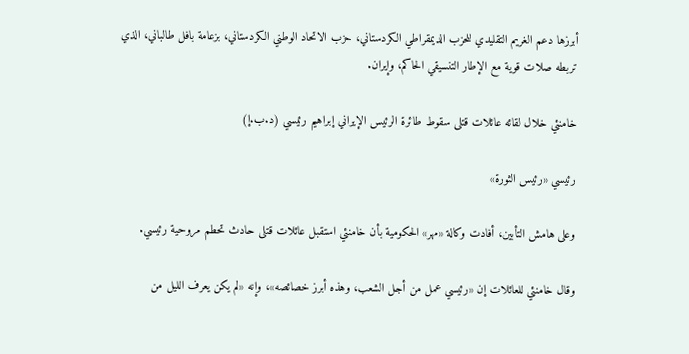أبرزها دعم الغريم التقليدي للحزب الديمقراطي الكردستاني، حزب الاتحاد الوطني الكردستاني، بزعامة بافل طالباني، الذي تربطه صلات قوية مع الإطار التنسيقي الحاكم، وإيران.

خامنئي خلال لقائه عائلات قتلى سقوط طائرة الرئيس الإيراني إبراهيم رئيسي (د.ب.إ)

رئيسي «رئيس الثورة»

وعلى هامش التأبين، أفادت وكالة «مهر» الحكومية بأن خامنئي استقبل عائلات قتلى حادث تحطم مروحية رئيسي.

وقال خامنئي للعائلات إن «رئيسي عمل من أجل الشعب، وهذه أبرز خصائصه»، وإنه «لم يكن يعرف الليل من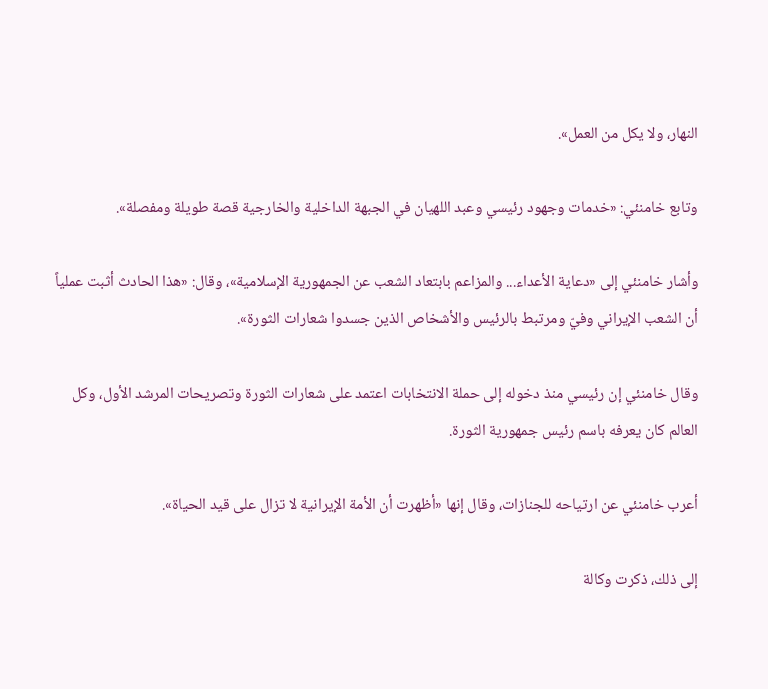النهار، ولا يكل من العمل».

وتابع خامنئي: «خدمات وجهود رئيسي وعبد اللهيان في الجبهة الداخلية والخارجية قصة طويلة ومفصلة».

وأشار خامنئي إلى «دعاية الأعداء... والمزاعم بابتعاد الشعب عن الجمهورية الإسلامية»، وقال: «هذا الحادث أثبت عملياً أن الشعب الإيراني وفيّ ومرتبط بالرئيس والأشخاص الذين جسدوا شعارات الثورة».

وقال خامنئي إن رئيسي منذ دخوله إلى حملة الانتخابات اعتمد على شعارات الثورة وتصريحات المرشد الأول، وكل العالم كان يعرفه باسم رئيس جمهورية الثورة.

أعرب خامنئي عن ارتياحه للجنازات، وقال إنها «أظهرت أن الأمة الإيرانية لا تزال على قيد الحياة».

إلى ذلك، ذكرت وكالة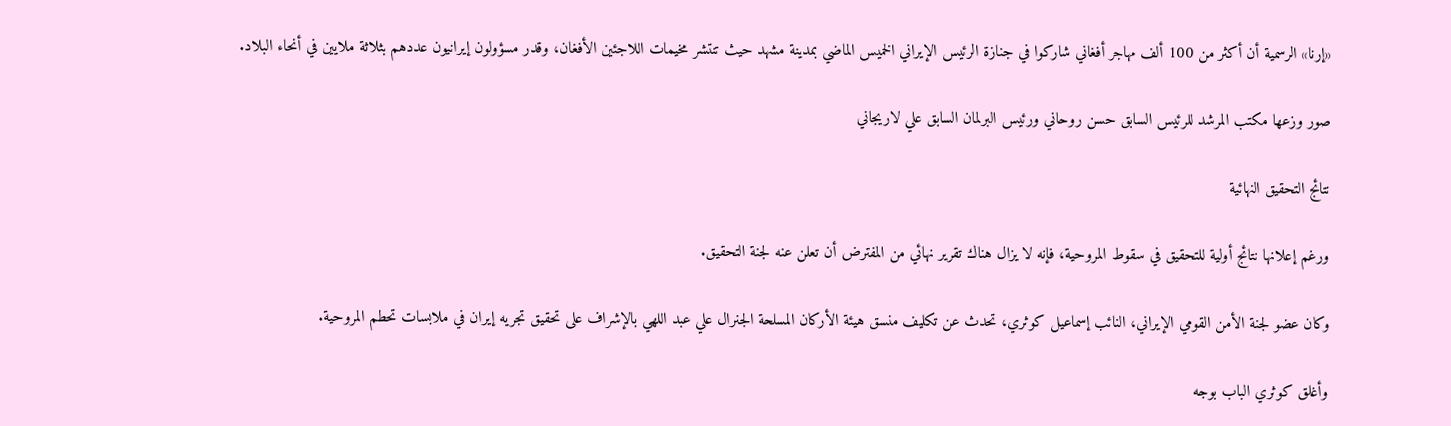«إرنا» الرسمية أن أكثر من 100 ألف مهاجر أفغاني شاركوا في جنازة الرئيس الإيراني الخميس الماضي بمدينة مشهد حيث تنتشر مخيمات اللاجئين الأفغان، وقدر مسؤولون إيرانيون عددهم بثلاثة ملايين في أنحاء البلاد.

صور وزعها مكتب المرشد للرئيس السابق حسن روحاني ورئيس البرلمان السابق علي لاريجاني

نتائج التحقيق النهائية

ورغم إعلانها نتائج أولية للتحقيق في سقوط المروحية، فإنه لا يزال هناك تقرير نهائي من المفترض أن تعلن عنه لجنة التحقيق.

وکان عضو لجنة الأمن القومي الإيراني، النائب إسماعيل كوثري، تحدث عن تكليف منسق هيئة الأركان المسلحة الجنرال علي عبد اللهي بالإشراف على تحقيق تجريه إيران في ملابسات تحطم المروحية.

وأغلق کوثري الباب بوجه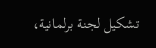تشكيل لجنة برلمانية،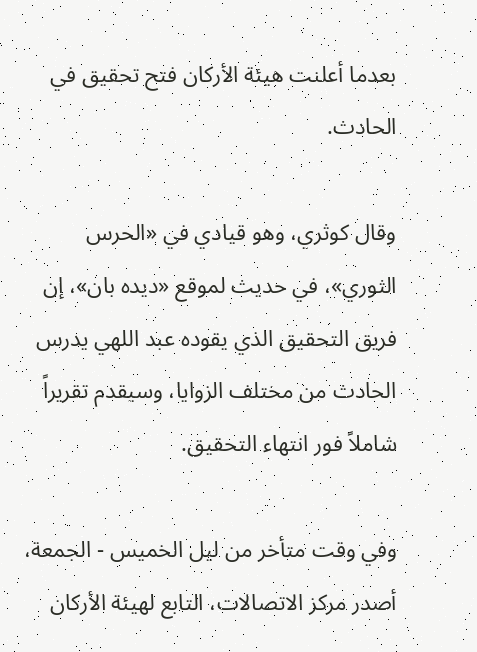بعدما أعلنت هيئة الأركان فتح تحقيق في الحادث.

وقال كوثري، وهو قيادي في «الحرس الثوري»، في حديث لموقع «ديده بان»، إن فريق التحقيق الذي يقوده عبد اللهي يدرس الحادث من مختلف الزوايا، وسيقدم تقريراً شاملاً فور انتهاء التحقيق.

وفي وقت متأخر من ليل الخميس - الجمعة، أصدر مركز الاتصالات، التابع لهيئة الأركان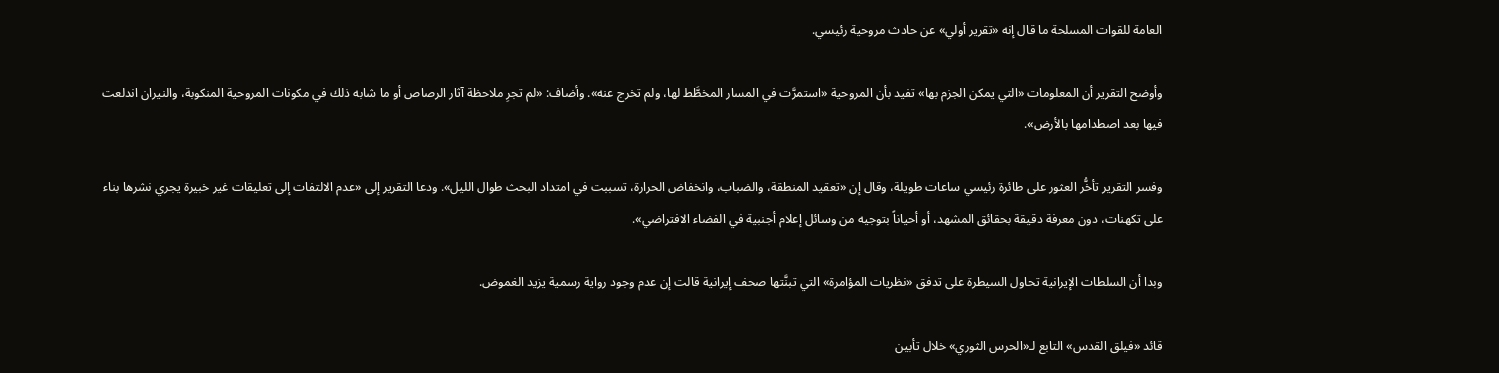العامة للقوات المسلحة ما قال إنه «تقرير أولي» عن حادث مروحية رئيسي.

وأوضح التقرير أن المعلومات «التي يمكن الجزم بها» تفيد بأن المروحية «استمرَّت في المسار المخطَّط لها، ولم تخرج عنه». وأضاف: «لم تجرِ ملاحظة آثار الرصاص أو ما شابه ذلك في مكونات المروحية المنكوبة، والنيران اندلعت فيها بعد اصطدامها بالأرض».

وفسر التقرير تأخُّر العثور على طائرة رئيسي ساعات طويلة، وقال إن «تعقيد المنطقة، والضباب، وانخفاض الحرارة، تسببت في امتداد البحث طوال الليل». ودعا التقرير إلى «عدم الالتفات إلى تعليقات غير خبيرة يجري نشرها بناء على تكهنات، دون معرفة دقيقة بحقائق المشهد، أو أحياناً بتوجيه من وسائل إعلام أجنبية في الفضاء الافتراضي».

وبدا أن السلطات الإيرانية تحاول السيطرة على تدفق «نظريات المؤامرة» التي تبنَّتها صحف إيرانية قالت إن عدم وجود رواية رسمية يزيد الغموض.

قائد «فيلق القدس» التابع لـ«الحرس الثوري» خلال تأبين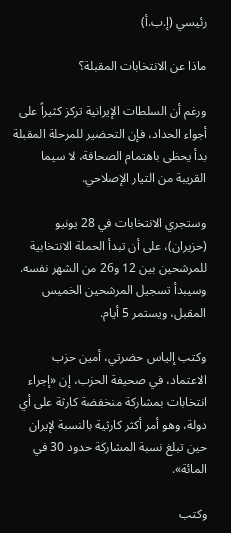رئيسي (إ.ب.أ)

ماذا عن الانتخابات المقبلة؟

ورغم أن السلطات الإيرانية تركز كثيراً على أجواء الحداد، فإن التحضير للمرحلة المقبلة بدأ يحظى باهتمام الصحافة، لا سيما القريبة من التيار الإصلاحي.

وستجري الانتخابات في 28 يونيو (حزيران)، على أن تبدأ الحملة الانتخابية للمرشحين بين 12 و26 من الشهر نفسه. وسيبدأ تسجيل المرشحين الخميس المقبل، ويستمر 5 أيام.

وكتب إلياس حضرتي، أمين حزب الاعتماد، في صحيفة الحزب، إن «إجراء انتخابات بمشاركة منخفضة كارثة على أي دولة، وهو أمر أكثر كارثية بالنسبة لإيران حين تبلغ نسبة المشاركة حدود 30 في المائة».

وكتب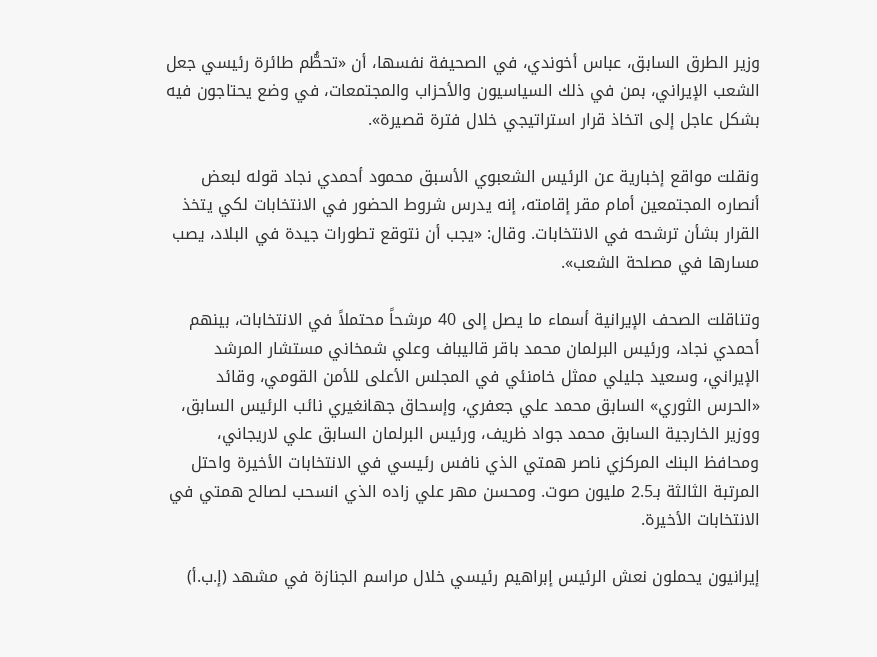وزير الطرق السابق، عباس أخوندي، في الصحيفة نفسها، أن «تحطُّم طائرة رئيسي جعل الشعب الإيراني، بمن في ذلك السياسيون والأحزاب والمجتمعات، في وضع يحتاجون فيه بشكل عاجل إلى اتخاذ قرار استراتيجي خلال فترة قصيرة».

ونقلت مواقع إخبارية عن الرئيس الشعبوي الأسبق محمود أحمدي نجاد قوله لبعض أنصاره المجتمعين أمام مقر إقامته، إنه يدرس شروط الحضور في الانتخابات لكي يتخذ القرار بشأن ترشحه في الانتخابات. وقال: «يجب أن نتوقع تطورات جيدة في البلاد، يصب مسارها في مصلحة الشعب».

وتناقلت الصحف الإيرانية أسماء ما يصل إلى 40 مرشحاً محتملاً في الانتخابات، بينهم أحمدي نجاد، ورئيس البرلمان محمد باقر قاليباف وعلي شمخاني مستشار المرشد الإيراني، وسعيد جليلي ممثل خامنئي في المجلس الأعلى للأمن القومي، وقائد «الحرس الثوري» السابق محمد علي جعفري، وإسحاق جهانغيري نائب الرئيس السابق، ووزير الخارجية السابق محمد جواد ظريف، ورئيس البرلمان السابق علي لاريجاني، ومحافظ البنك المركزي ناصر همتي الذي نافس رئيسي في الانتخابات الأخيرة واحتل المرتبة الثالثة بـ2.5 مليون صوت. ومحسن مهر علي زاده الذي انسحب لصالح همتي في الانتخابات الأخيرة.

إيرانيون يحملون نعش الرئيس إبراهيم رئيسي خلال مراسم الجنازة في مشهد (إ.ب.أ)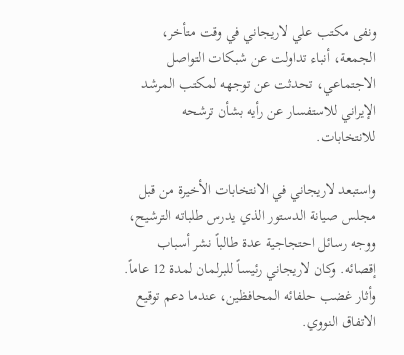ونفى مكتب علي لاريجاني في وقت متأخر، الجمعة، أنباء تداولت عن شبكات التواصل الاجتماعي، تحدثت عن توجهه لمكتب المرشد الإيراني للاستفسار عن رأيه بشأن ترشحه للانتخابات.

واستبعد لاريجاني في الانتخابات الأخيرة من قبل مجلس صيانة الدستور الذي يدرس طلباته الترشيح، ووجه رسائل احتجاجية عدة طالباً نشر أسباب إقصائه. وكان لاريجاني رئيساً للبرلمان لمدة 12 عاماً. وأثار غضب حلفائه المحافظين، عندما دعم توقيع الاتفاق النووي.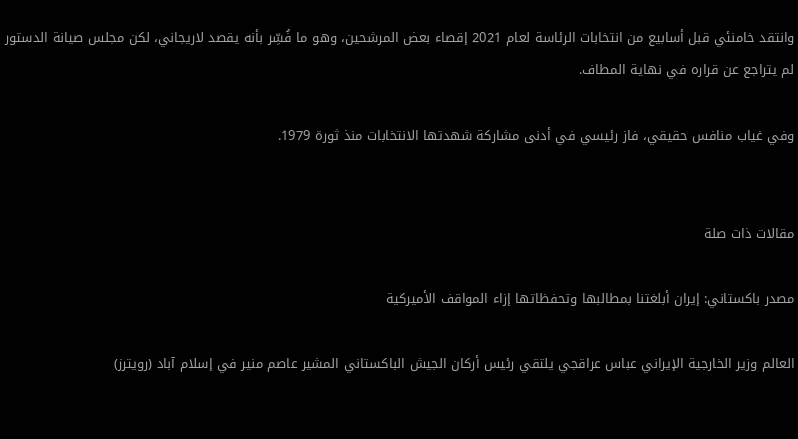وانتقد خامنئي قبل أسابيع من انتخابات الرئاسة لعام 2021 إقصاء بعض المرشحين، وهو ما فُسِّر بأنه يقصد لاريجاني، لكن مجلس صيانة الدستور لم يتراجع عن قراره في نهاية المطاف.

وفي غياب منافس حقيقي، فاز رئيسي في أدنى مشاركة شهدتها الانتخابات منذ ثورة 1979.


مقالات ذات صلة

مصدر باكستاني: إيران أبلغتنا بمطالبها وتحفظاتها إزاء المواقف الأميركية

العالم وزير الخارجية الإيراني عباس عراقجي يلتقي رئيس أركان الجيش الباكستاني المشير عاصم منير في إسلام آباد (رويترز)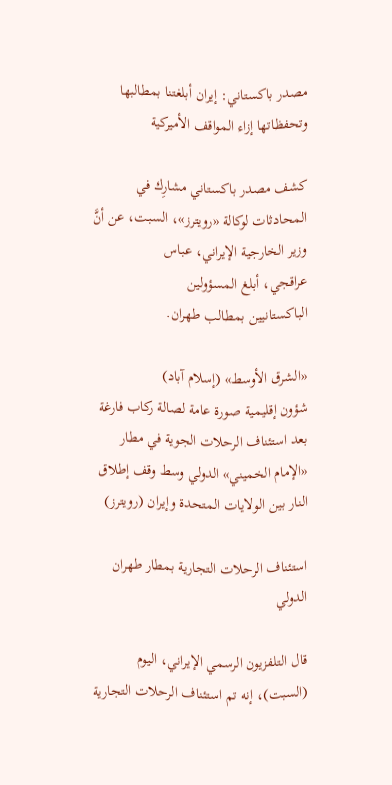مصدر باكستاني: إيران أبلغتنا بمطالبها وتحفظاتها إزاء المواقف الأميركية

كشف مصدر ‌باكستاني مشارِك ‌في المحادثات ‌لوكالة «رويترز»، السبت، عن أنَّ وزير الخارجية الإيراني، عباس عراقجي، ‌أبلغ ‌المسؤولين الباكستانيين ‌بمطالب طهران.

«الشرق الأوسط» (إسلام آباد)
شؤون إقليمية صورة عامة لصالة ركاب فارغة بعد استئناف الرحلات الجوية في مطار «الإمام الخميني» الدولي وسط وقف إطلاق النار بين الولايات المتحدة وإيران (رويترز)

استئناف الرحلات التجارية بمطار طهران الدولي

قال التلفزيون الرسمي الإيراني، اليوم (السبت)، إنه تم استئناف الرحلات التجارية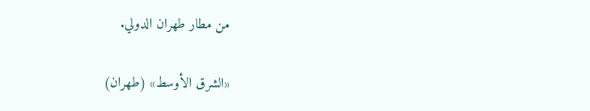من مطار طهران الدولي.

«الشرق الأوسط» (طهران)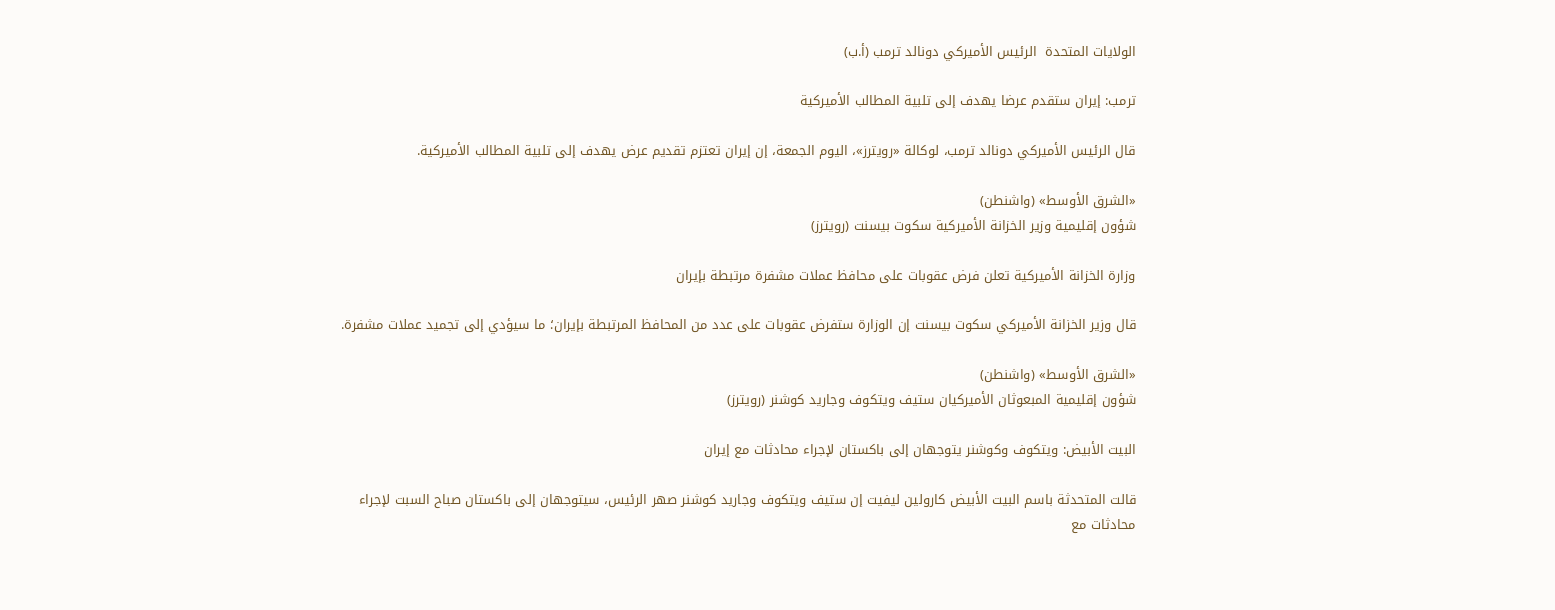الولايات المتحدة  الرئيس ‌الأميركي ‌دونالد ترمب (أ.ب)

ترمب: إيران ستقدم عرضا يهدف إلى تلبية المطالب الأميركية

قال الرئيس ‌الأميركي ‌دونالد ترمب، ‌لوكالة «رويترز»، اليوم الجمعة، إن إيران تعتزم تقديم عرض ‌يهدف ‌إلى تلبية ‌المطالب ‌الأميركية.

«الشرق الأوسط» (واشنطن)
شؤون إقليمية وزير الخزانة ‌الأميركية سكوت بيسنت (رويترز)

وزارة الخزانة الأميركية تعلن فرض عقوبات على محافظ عملات مشفرة مرتبطة بإيران

قال وزير الخزانة الأميركي ‌سكوت بيسنت إن الوزارة ستفرض ‌عقوبات ‌على عدد ‌من المحافظ المرتبطة ‌بإيران؛ ما ‌سيؤدي إلى تجميد عملات مشفرة.

«الشرق الأوسط» (واشنطن)
شؤون إقليمية المبعوثان الأميركيان ستيف ويتكوف وجاريد كوشنر (رويترز)

البيت الأبيض: ويتكوف وكوشنر يتوجهان إلى باكستان لإجراء محادثات مع إيران

قالت المتحدثة باسم البيت الأبيض كارولين ليفيت إن ستيف ويتكوف وجاريد ‌كوشنر صهر الرئيس، ‌سيتوجهان إلى باكستان صباح السبت لإجراء محادثات مع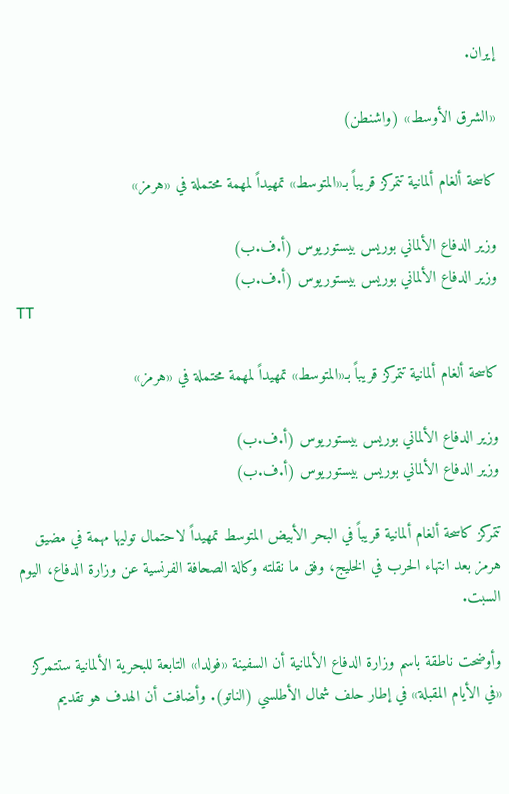إيران.

«الشرق الأوسط» (واشنطن)

كاسحة ألغام ألمانية تتمركز قريباً بـ«المتوسط» تمهيداً لمهمة محتملة في «هرمز»

وزير الدفاع الألماني بوريس بيستوريوس (أ.ف.ب)
وزير الدفاع الألماني بوريس بيستوريوس (أ.ف.ب)
TT

كاسحة ألغام ألمانية تتمركز قريباً بـ«المتوسط» تمهيداً لمهمة محتملة في «هرمز»

وزير الدفاع الألماني بوريس بيستوريوس (أ.ف.ب)
وزير الدفاع الألماني بوريس بيستوريوس (أ.ف.ب)

تتمركز كاسحة ألغام ألمانية قريباً في البحر الأبيض المتوسط تمهيداً لاحتمال توليها مهمة في مضيق هرمز بعد انتهاء الحرب في الخليج، وفق ما نقلته وكالة الصحافة الفرنسية عن وزارة الدفاع، اليوم السبت.

وأوضحت ناطقة باسم وزارة الدفاع الألمانية أن السفينة «فولدا» التابعة للبحرية الألمانية ستتمركز «في الأيام المقبلة» في إطار حلف شمال الأطلسي (الناتو). وأضافت أن الهدف هو تقديم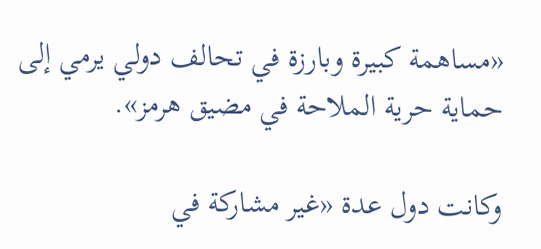«مساهمة كبيرة وبارزة في تحالف دولي يرمي إلى حماية حرية الملاحة في مضيق هرمز».

وكانت دول عدة «غير مشاركة في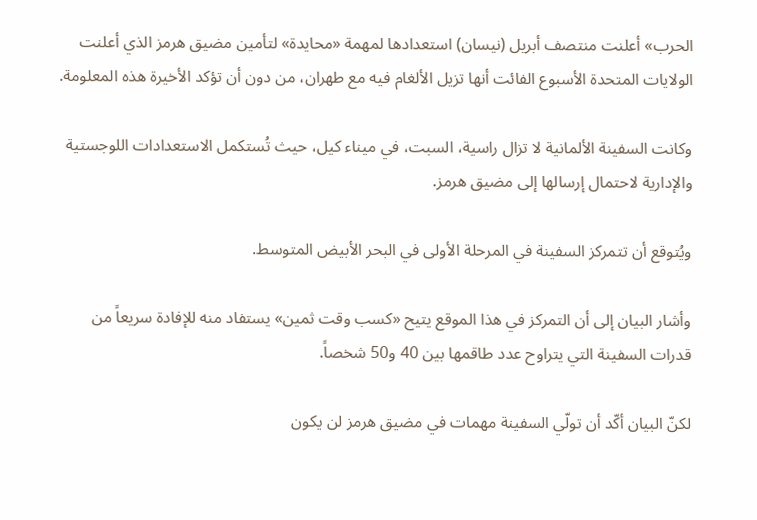الحرب» أعلنت منتصف أبريل (نيسان) استعدادها لمهمة «محايدة» لتأمين مضيق هرمز الذي أعلنت الولايات المتحدة الأسبوع الفائت أنها تزيل الألغام فيه مع طهران، من دون أن تؤكد الأخيرة هذه المعلومة.

وكانت السفينة الألمانية لا تزال راسية، السبت، في ميناء كيل، حيث تُستكمل الاستعدادات اللوجستية والإدارية لاحتمال إرسالها إلى مضيق هرمز.

ويُتوقع أن تتمركز السفينة في المرحلة الأولى في البحر الأبيض المتوسط.

وأشار البيان إلى أن التمركز في هذا الموقع يتيح «كسب وقت ثمين» يستفاد منه للإفادة سريعاً من قدرات السفينة التي يتراوح عدد طاقمها بين 40 و50 شخصاً.

لكنّ البيان أكّد أن تولّي السفينة مهمات في مضيق هرمز لن يكون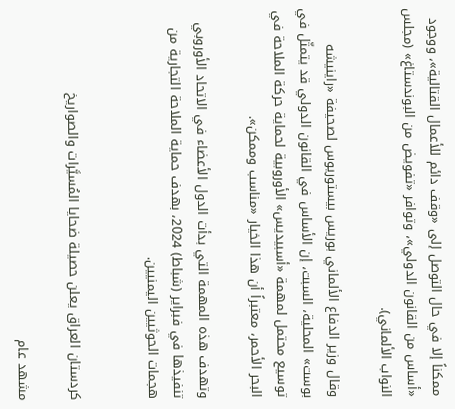ممكناً إلا في حال التوصل إلى «وقف دائم للأعمال القتالية»، ووجود «أساس من القانون الدولي»، وتوافر «تفويض من البوندستاغ» (مجلس النواب الألماني).

وقال وزير الدفاع الألماني بوريس بيستوريوس لصحيفة «راينيشه بوست» المحلية، السبت، إن الأساس في القانون الدولي قد يتمثّل في توسيع محتمل لمهمة «أسبيديس» الأوروبية لحماية حركة الملاحة في البحر الأحمر، معتبراً أن هذا الخيار «مناسب وممكن».

وتهدف هذه المهمة التي بدأت الدول الأعضاء في الاتحاد الأوروبي تنفيذها في فبراير (شباط) 2024، بهدف حماية الملاحة التجارية من هجمات الحوثيين اليمنيين.


كردستان العراق يعلن حصيلة ضحايا المُسيَّرات والصواريخ

مشهد عام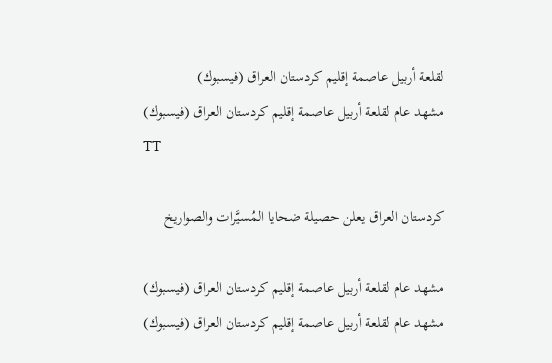لقلعة أربيل عاصمة إقليم كردستان العراق (فيسبوك)
مشهد عام لقلعة أربيل عاصمة إقليم كردستان العراق (فيسبوك)
TT

كردستان العراق يعلن حصيلة ضحايا المُسيَّرات والصواريخ

مشهد عام لقلعة أربيل عاصمة إقليم كردستان العراق (فيسبوك)
مشهد عام لقلعة أربيل عاصمة إقليم كردستان العراق (فيسبوك)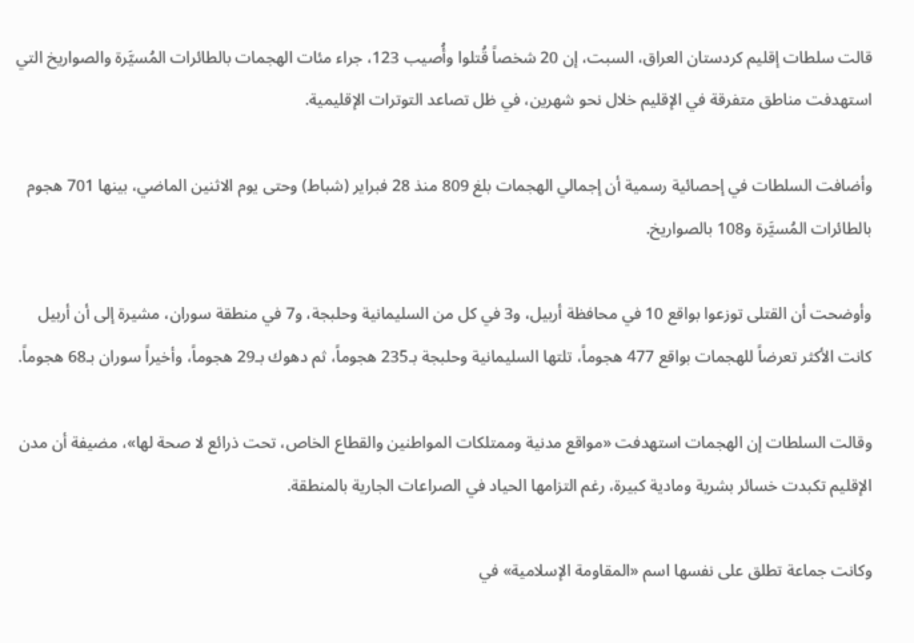قالت سلطات إقليم كردستان العراق، السبت، إن 20 شخصاً قُتلوا وأُصيب 123، جراء مئات الهجمات بالطائرات المُسيَّرة والصواريخ التي استهدفت مناطق متفرقة في الإقليم خلال نحو شهرين، في ظل تصاعد التوترات الإقليمية.

وأضافت السلطات في إحصائية رسمية أن إجمالي الهجمات بلغ 809 منذ 28 فبراير (شباط) وحتى يوم الاثنين الماضي، بينها 701 هجوم بالطائرات المُسيَّرة و108 بالصواريخ.

وأوضحت أن القتلى توزعوا بواقع 10 في محافظة أربيل، و3 في كل من السليمانية وحلبجة، و7 في منطقة سوران، مشيرة إلى أن أربيل كانت الأكثر تعرضاً للهجمات بواقع 477 هجوماً، تلتها السليمانية وحلبجة بـ235 هجوماً، ثم دهوك بـ29 هجوماً، وأخيراً سوران بـ68 هجوماً.

وقالت السلطات إن الهجمات استهدفت «مواقع مدنية وممتلكات المواطنين والقطاع الخاص، تحت ذرائع لا صحة لها»، مضيفة أن مدن الإقليم تكبدت خسائر بشرية ومادية كبيرة، رغم التزامها الحياد في الصراعات الجارية بالمنطقة.

وكانت جماعة تطلق على نفسها اسم «المقاومة الإسلامية» في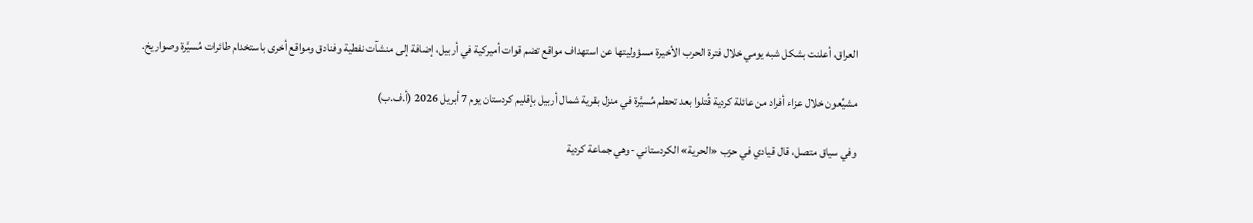العراق، أعلنت بشكل شبه يومي خلال فترة الحرب الأخيرة مسؤوليتها عن استهداف مواقع تضم قوات أميركية في أربيل، إضافة إلى منشآت نفطية وفنادق ومواقع أخرى باستخدام طائرات مُسيَّرة وصواريخ.

مشيِّعون خلال عزاء أفراد من عائلة كردية قُتلوا بعد تحطم مُسيَّرة في منزل بقرية شمال أربيل بإقليم كردستان يوم 7 أبريل 2026 (أ.ف.ب)

وفي سياق متصل، قال قيادي في حزب «الحرية» الكردستاني -وهي جماعة كردية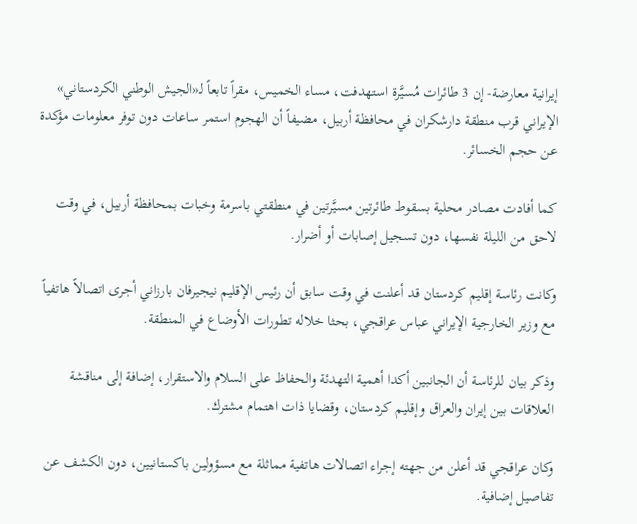إيرانية معارضة- إن 3 طائرات مُسيَّرة استهدفت، مساء الخميس، مقراً تابعاً لـ«الجيش الوطني الكردستاني» الإيراني قرب منطقة دارشكران في محافظة أربيل، مضيفاً أن الهجوم استمر ساعات دون توفر معلومات مؤكدة عن حجم الخسائر.

كما أفادت مصادر محلية بسقوط طائرتين مسيَّرتين في منطقتي باسرمة وخبات بمحافظة أربيل، في وقت لاحق من الليلة نفسها، دون تسجيل إصابات أو أضرار.

وكانت رئاسة إقليم كردستان قد أعلنت في وقت سابق أن رئيس الإقليم نيجيرفان بارزاني أجرى اتصالاً هاتفياً مع وزير الخارجية الإيراني عباس عراقجي، بحثا خلاله تطورات الأوضاع في المنطقة.

وذكر بيان للرئاسة أن الجانبين أكدا أهمية التهدئة والحفاظ على السلام والاستقرار، إضافة إلى مناقشة العلاقات بين إيران والعراق وإقليم كردستان، وقضايا ذات اهتمام مشترك.

وكان عراقجي قد أعلن من جهته إجراء اتصالات هاتفية مماثلة مع مسؤولين باكستانيين، دون الكشف عن تفاصيل إضافية.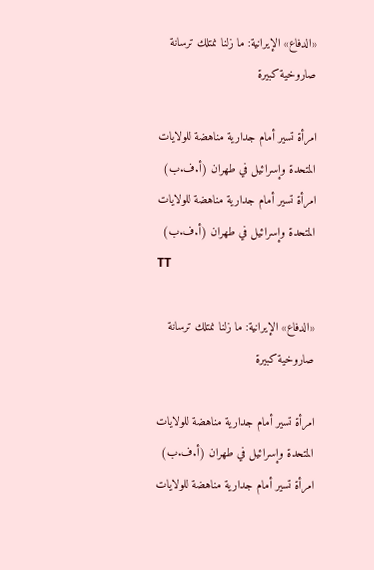«الدفاع» الإيرانية: ما زلنا نمتلك ترسانة صاروخية كبيرة

امرأة تسير أمام جدارية مناهضة للولايات المتحدة وإسرائيل في طهران (أ.ف.ب)
امرأة تسير أمام جدارية مناهضة للولايات المتحدة وإسرائيل في طهران (أ.ف.ب)
TT

«الدفاع» الإيرانية: ما زلنا نمتلك ترسانة صاروخية كبيرة

امرأة تسير أمام جدارية مناهضة للولايات المتحدة وإسرائيل في طهران (أ.ف.ب)
امرأة تسير أمام جدارية مناهضة للولايات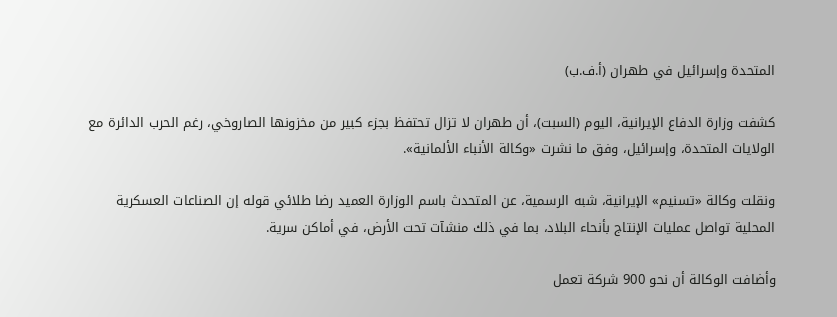المتحدة وإسرائيل في طهران (أ.ف.ب)

كشفت وزارة الدفاع الإيرانية، اليوم (السبت)، أن طهران لا تزال تحتفظ بجزء كبير من مخزونها الصاروخي، رغم الحرب الدائرة مع الولايات المتحدة، وإسرائيل، وفق ما نشرت «وكالة الأنباء الألمانية».

ونقلت وكالة «تسنيم» الإيرانية، شبه الرسمية، عن المتحدث باسم الوزارة العميد رضا طلائي قوله إن الصناعات العسكرية المحلية تواصل عمليات الإنتاج بأنحاء البلاد، بما في ذلك منشآت تحت الأرض، في أماكن سرية.

وأضافت الوكالة أن نحو 900 شركة تعمل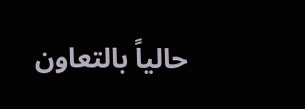حالياً بالتعاون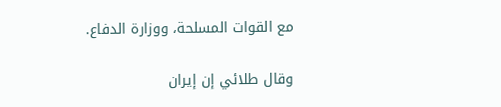مع القوات المسلحة، ووزارة الدفاع.

وقال طلائي إن إيران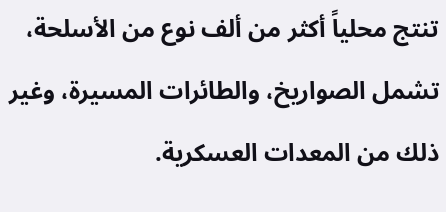تنتج محلياً أكثر من ألف نوع من الأسلحة، تشمل الصواريخ، والطائرات المسيرة، وغير ذلك من المعدات العسكرية.